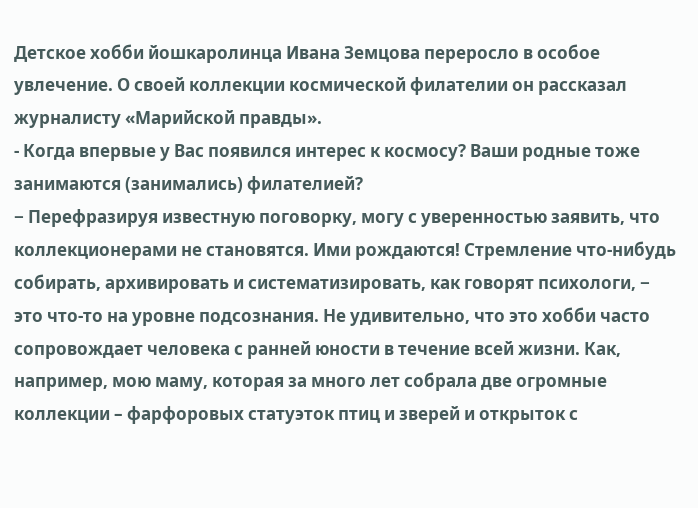Детское хобби йошкаролинца Ивана Земцова переросло в особое увлечение. О своей коллекции космической филателии он рассказал журналисту «Марийской правды».
- Когда впервые у Вас появился интерес к космосу? Ваши родные тоже занимаются (занимались) филателией?
− Перефразируя известную поговорку, могу с уверенностью заявить, что коллекционерами не становятся. Ими рождаются! Стремление что-нибудь собирать, архивировать и систематизировать, как говорят психологи, − это что-то на уровне подсознания. Не удивительно, что это хобби часто сопровождает человека с ранней юности в течение всей жизни. Как, например, мою маму, которая за много лет собрала две огромные коллекции – фарфоровых статуэток птиц и зверей и открыток с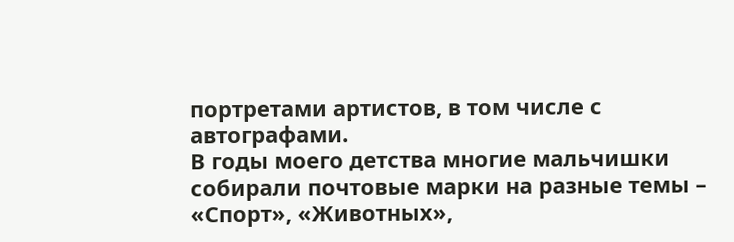портретами артистов, в том числе с автографами.
В годы моего детства многие мальчишки собирали почтовые марки на разные темы – «Спорт», «Животных»,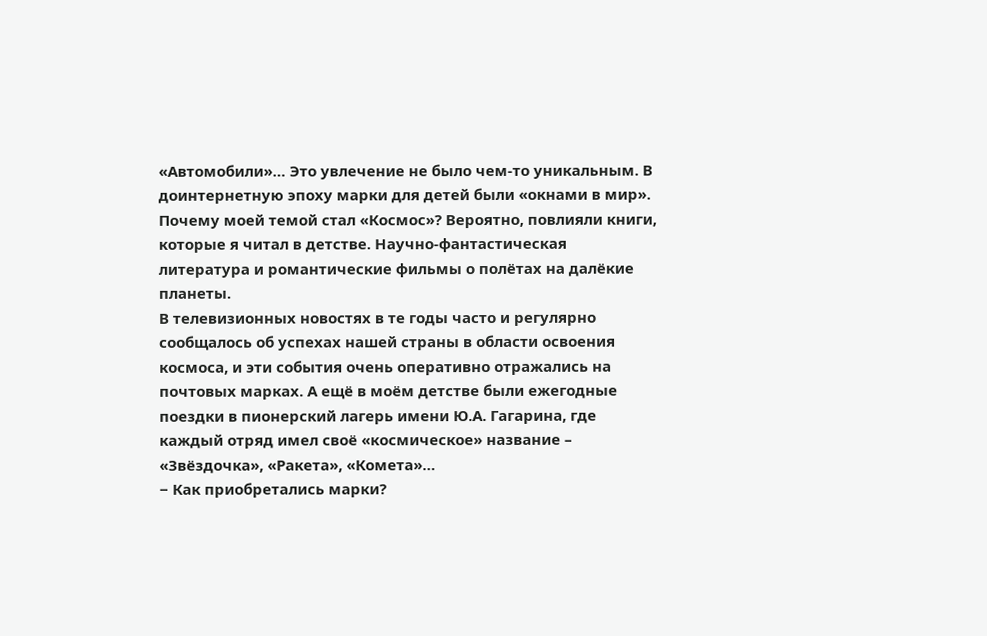«Автомобили»… Это увлечение не было чем-то уникальным. В доинтернетную эпоху марки для детей были «окнами в мир». Почему моей темой стал «Космос»? Вероятно, повлияли книги, которые я читал в детстве. Научно-фантастическая литература и романтические фильмы о полётах на далёкие планеты.
В телевизионных новостях в те годы часто и регулярно сообщалось об успехах нашей страны в области освоения космоса, и эти события очень оперативно отражались на почтовых марках. А ещё в моём детстве были ежегодные поездки в пионерский лагерь имени Ю.А. Гагарина, где каждый отряд имел своё «космическое» название – «Звёздочка», «Ракета», «Комета»…
− Как приобретались марки?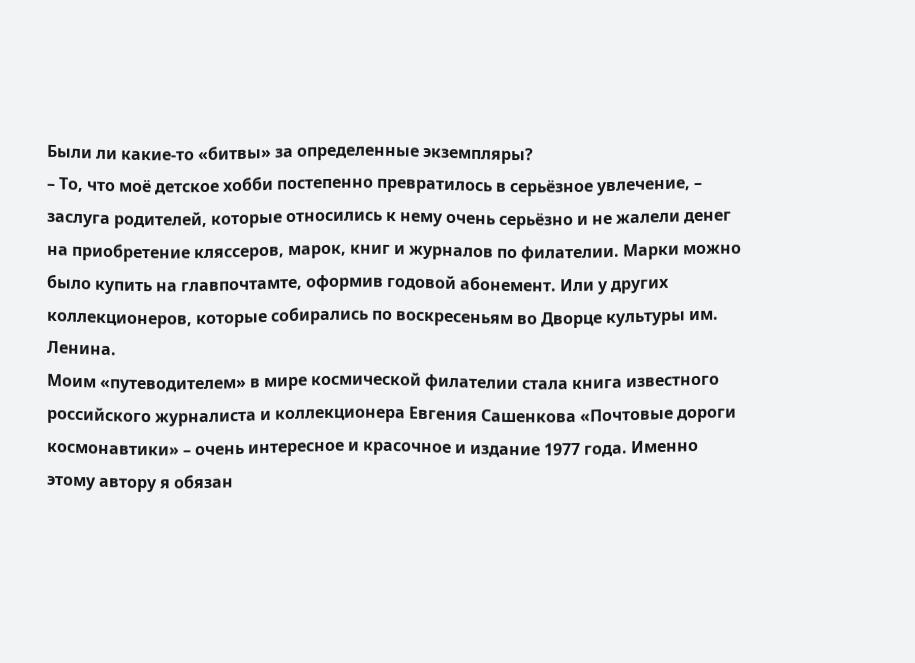Были ли какие-то «битвы» за определенные экземпляры?
– То, что моё детское хобби постепенно превратилось в серьёзное увлечение, – заслуга родителей, которые относились к нему очень серьёзно и не жалели денег на приобретение кляссеров, марок, книг и журналов по филателии. Марки можно было купить на главпочтамте, оформив годовой абонемент. Или у других коллекционеров, которые собирались по воскресеньям во Дворце культуры им. Ленина.
Моим «путеводителем» в мире космической филателии стала книга известного российского журналиста и коллекционера Евгения Сашенкова «Почтовые дороги космонавтики» – очень интересное и красочное и издание 1977 года. Именно этому автору я обязан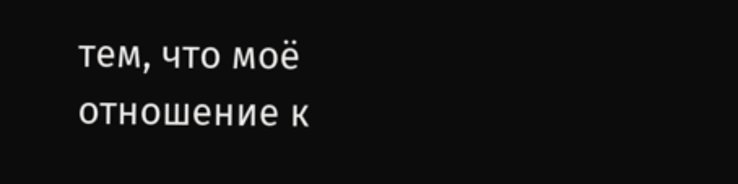тем, что моё отношение к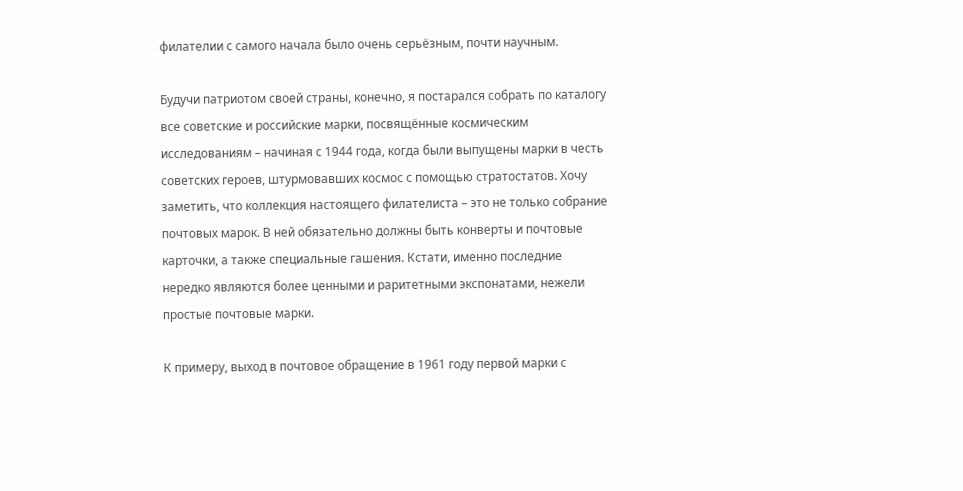филателии с самого начала было очень серьёзным, почти научным.

Будучи патриотом своей страны, конечно, я постарался собрать по каталогу все советские и российские марки, посвящённые космическим исследованиям – начиная с 1944 года, когда были выпущены марки в честь советских героев, штурмовавших космос с помощью стратостатов. Хочу заметить, что коллекция настоящего филателиста – это не только собрание почтовых марок. В ней обязательно должны быть конверты и почтовые карточки, а также специальные гашения. Кстати, именно последние нередко являются более ценными и раритетными экспонатами, нежели простые почтовые марки.

К примеру, выход в почтовое обращение в 1961 году первой марки с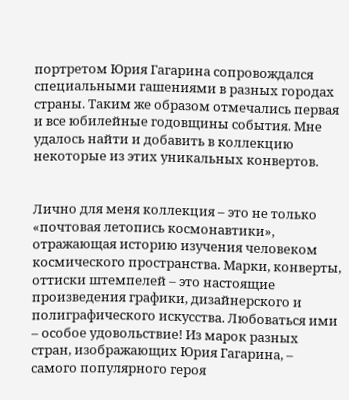портретом Юрия Гагарина сопровождался специальными гашениями в разных городах страны. Таким же образом отмечались первая и все юбилейные годовщины события. Мне удалось найти и добавить в коллекцию некоторые из этих уникальных конвертов.


Лично для меня коллекция – это не только «почтовая летопись космонавтики», отражающая историю изучения человеком космического пространства. Марки, конверты, оттиски штемпелей – это настоящие произведения графики, дизайнерского и полиграфического искусства. Любоваться ими – особое удовольствие! Из марок разных стран, изображающих Юрия Гагарина, – самого популярного героя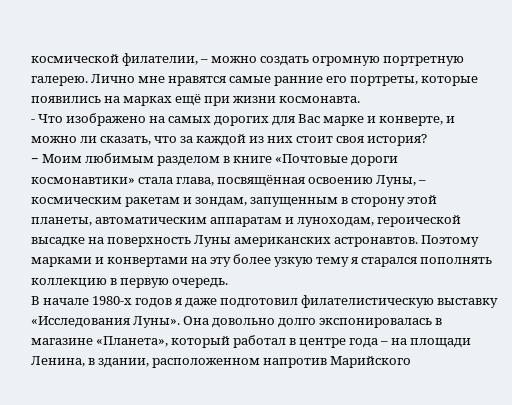космической филателии, – можно создать огромную портретную галерею. Лично мне нравятся самые ранние его портреты, которые появились на марках ещё при жизни космонавта.
- Что изображено на самых дорогих для Вас марке и конверте, и можно ли сказать, что за каждой из них стоит своя история?
− Моим любимым разделом в книге «Почтовые дороги космонавтики» стала глава, посвящённая освоению Луны, – космическим ракетам и зондам, запущенным в сторону этой планеты, автоматическим аппаратам и луноходам, героической высадке на поверхность Луны американских астронавтов. Поэтому марками и конвертами на эту более узкую тему я старался пополнять коллекцию в первую очередь.
В начале 1980-х годов я даже подготовил филателистическую выставку «Исследования Луны». Она довольно долго экспонировалась в магазине «Планета», который работал в центре года – на площади Ленина, в здании, расположенном напротив Марийского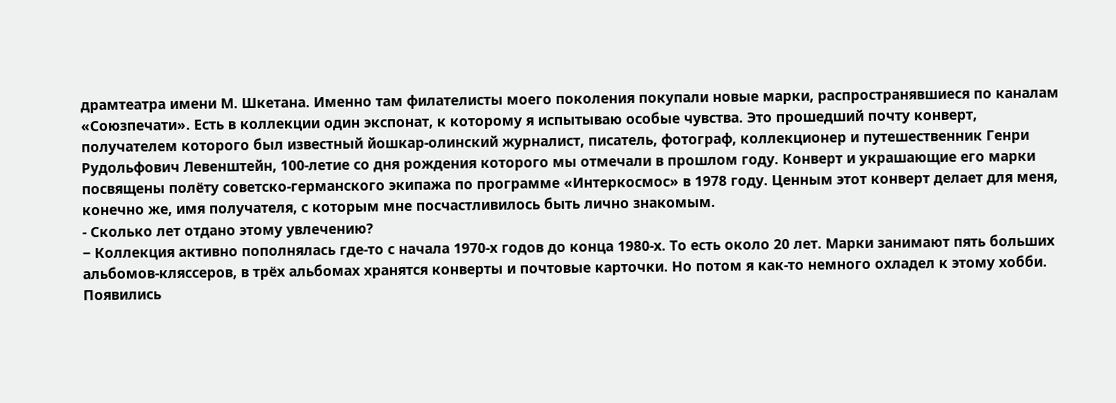драмтеатра имени М. Шкетана. Именно там филателисты моего поколения покупали новые марки, распространявшиеся по каналам «Союзпечати». Есть в коллекции один экспонат, к которому я испытываю особые чувства. Это прошедший почту конверт, получателем которого был известный йошкар-олинский журналист, писатель, фотограф, коллекционер и путешественник Генри Рудольфович Левенштейн, 100-летие со дня рождения которого мы отмечали в прошлом году. Конверт и украшающие его марки посвящены полёту советско-германского экипажа по программе «Интеркосмос» в 1978 году. Ценным этот конверт делает для меня, конечно же, имя получателя, с которым мне посчастливилось быть лично знакомым.
- Сколько лет отдано этому увлечению?
− Коллекция активно пополнялась где-то с начала 1970-х годов до конца 1980-х. То есть около 20 лет. Марки занимают пять больших альбомов-кляссеров, в трёх альбомах хранятся конверты и почтовые карточки. Но потом я как-то немного охладел к этому хобби. Появились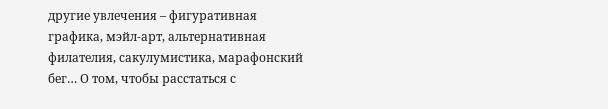другие увлечения – фигуративная графика, мэйл-арт, альтернативная филателия, сакулумистика, марафонский бег… О том, чтобы расстаться с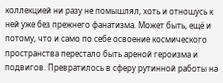коллекцией ни разу не помышлял, хоть и отношусь к ней уже без прежнего фанатизма. Может быть, ещё и потому, что и само по себе освоение космического пространства перестало быть ареной героизма и подвигов. Превратилось в сферу рутинной работы на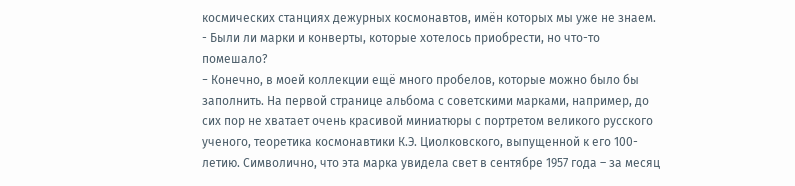космических станциях дежурных космонавтов, имён которых мы уже не знаем.
- Были ли марки и конверты, которые хотелось приобрести, но что-то помешало?
− Конечно, в моей коллекции ещё много пробелов, которые можно было бы заполнить. На первой странице альбома с советскими марками, например, до сих пор не хватает очень красивой миниатюры с портретом великого русского ученого, теоретика космонавтики К.Э. Циолковского, выпущенной к его 100-летию. Символично, что эта марка увидела свет в сентябре 1957 года – за месяц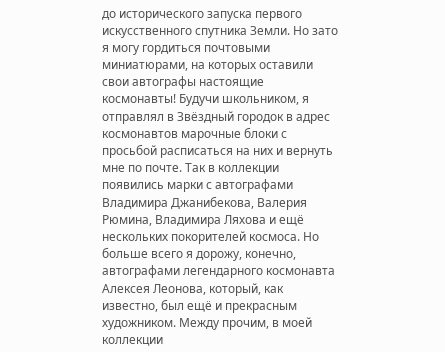до исторического запуска первого искусственного спутника Земли. Но зато я могу гордиться почтовыми миниатюрами, на которых оставили свои автографы настоящие космонавты! Будучи школьником, я отправлял в Звёздный городок в адрес космонавтов марочные блоки с просьбой расписаться на них и вернуть мне по почте. Так в коллекции появились марки с автографами Владимира Джанибекова, Валерия Рюмина, Владимира Ляхова и ещё нескольких покорителей космоса. Но больше всего я дорожу, конечно, автографами легендарного космонавта Алексея Леонова, который, как известно, был ещё и прекрасным художником. Между прочим, в моей коллекции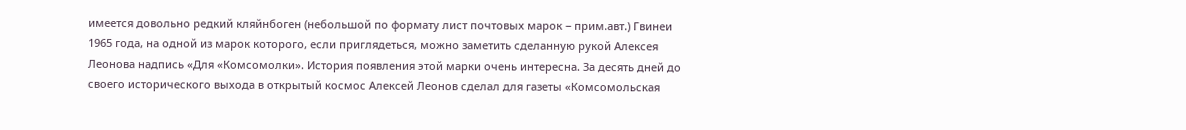имеется довольно редкий кляйнбоген (небольшой по формату лист почтовых марок − прим.авт.) Гвинеи 1965 года, на одной из марок которого, если приглядеться, можно заметить сделанную рукой Алексея Леонова надпись «Для «Комсомолки». История появления этой марки очень интересна. За десять дней до своего исторического выхода в открытый космос Алексей Леонов сделал для газеты «Комсомольская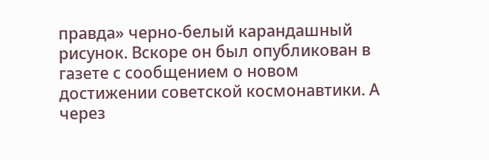правда» черно-белый карандашный рисунок. Вскоре он был опубликован в газете с сообщением о новом достижении советской космонавтики. А через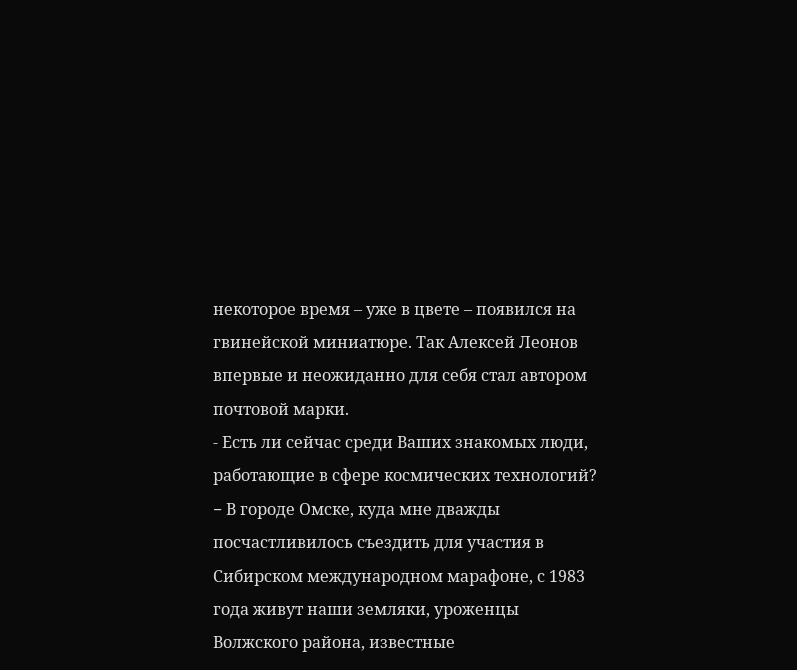некоторое время – уже в цвете – появился на гвинейской миниатюре. Так Алексей Леонов впервые и неожиданно для себя стал автором почтовой марки.
- Есть ли сейчас среди Ваших знакомых люди, работающие в сфере космических технологий?
− В городе Омске, куда мне дважды посчастливилось съездить для участия в Сибирском международном марафоне, с 1983 года живут наши земляки, уроженцы Волжского района, известные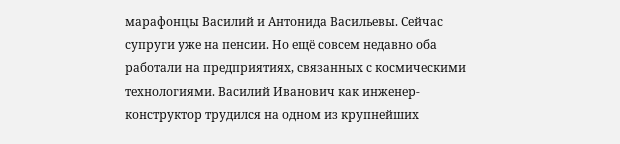марафонцы Василий и Антонида Васильевы. Сейчас супруги уже на пенсии. Но ещё совсем недавно оба работали на предприятиях, связанных с космическими технологиями. Василий Иванович как инженер-конструктор трудился на одном из крупнейших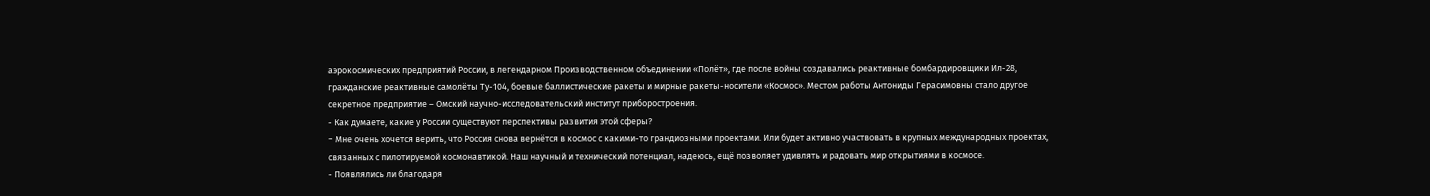аэрокосмических предприятий России, в легендарном Производственном объединении «Полёт», где после войны создавались реактивные бомбардировщики Ил-28, гражданские реактивные самолёты Ту-104, боевые баллистические ракеты и мирные ракеты-носители «Космос». Местом работы Антониды Герасимовны стало другое секретное предприятие – Омский научно-исследовательский институт приборостроения.
- Как думаете, какие у России существуют перспективы развития этой сферы?
− Мне очень хочется верить, что Россия снова вернётся в космос с какими-то грандиозными проектами. Или будет активно участвовать в крупных международных проектах, связанных с пилотируемой космонавтикой. Наш научный и технический потенциал, надеюсь, ещё позволяет удивлять и радовать мир открытиями в космосе.
- Появлялись ли благодаря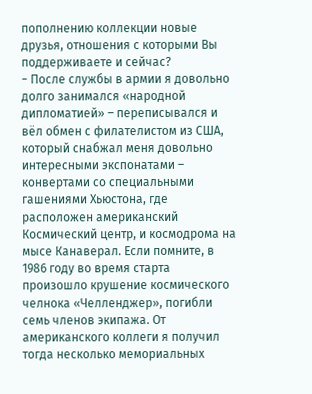пополнению коллекции новые друзья, отношения с которыми Вы поддерживаете и сейчас?
− После службы в армии я довольно долго занимался «народной дипломатией» – переписывался и вёл обмен с филателистом из США, который снабжал меня довольно интересными экспонатами – конвертами со специальными гашениями Хьюстона, где расположен американский Космический центр, и космодрома на мысе Канаверал. Если помните, в 1986 году во время старта произошло крушение космического челнока «Челленджер», погибли семь членов экипажа. От американского коллеги я получил тогда несколько мемориальных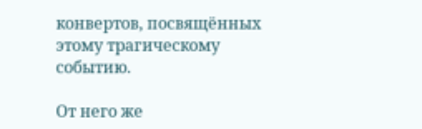конвертов, посвящённых этому трагическому событию.

От него же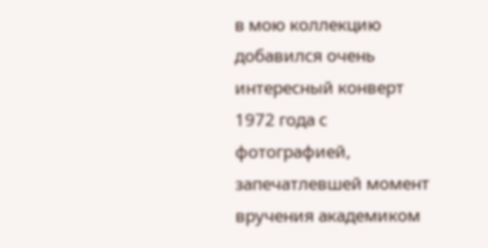в мою коллекцию добавился очень интересный конверт 1972 года с фотографией, запечатлевшей момент вручения академиком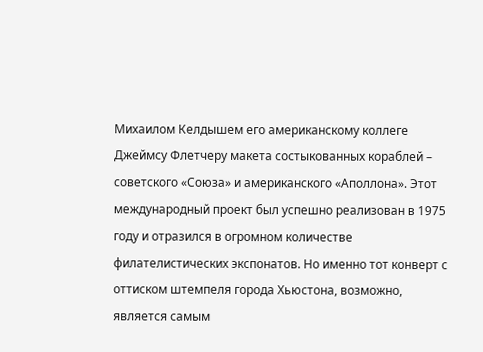Михаилом Келдышем его американскому коллеге Джеймсу Флетчеру макета состыкованных кораблей – советского «Союза» и американского «Аполлона». Этот международный проект был успешно реализован в 1975 году и отразился в огромном количестве филателистических экспонатов. Но именно тот конверт с оттиском штемпеля города Хьюстона, возможно, является самым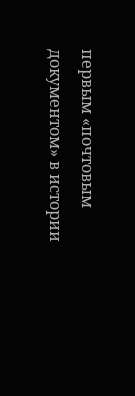первым «почтовым документом» в истории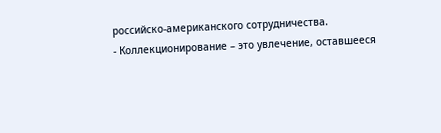российско-американского сотрудничества.
- Коллекционирование – это увлечение, оставшееся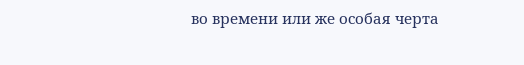во времени или же особая черта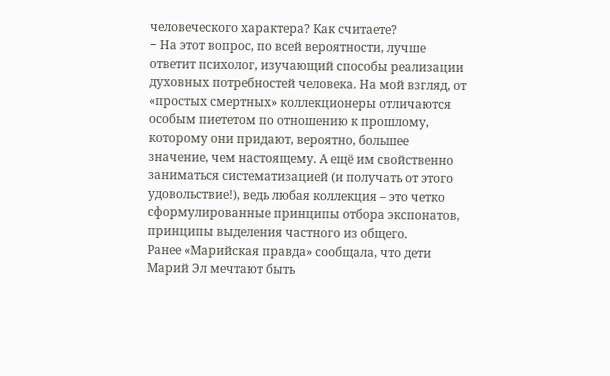человеческого характера? Как считаете?
− На этот вопрос, по всей вероятности, лучше ответит психолог, изучающий способы реализации духовных потребностей человека. На мой взгляд, от «простых смертных» коллекционеры отличаются особым пиететом по отношению к прошлому, которому они придают, вероятно, большее значение, чем настоящему. А ещё им свойственно заниматься систематизацией (и получать от этого удовольствие!), ведь любая коллекция – это четко сформулированные принципы отбора экспонатов, принципы выделения частного из общего.
Ранее «Марийская правда» сообщала, что дети Марий Эл мечтают быть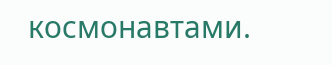космонавтами.